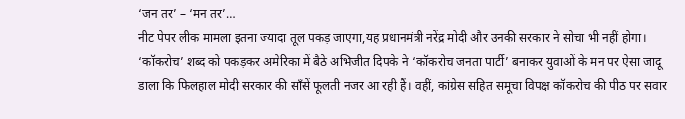‘जन तर’ – ‘मन तर’…
नीट पेपर लीक मामला इतना ज्यादा तूल पकड़ जाएगा,यह प्रधानमंत्री नरेंद्र मोदी और उनकी सरकार ने सोचा भी नहीं होगा। ‘कॉकरोच’ शब्द को पकड़कर अमेरिका में बैठे अभिजीत दिपके ने ‘कॉकरोच जनता पार्टी’ बनाकर युवाओं के मन पर ऐसा जादू डाला कि फिलहाल मोदी सरकार की साँसें फूलती नजर आ रही हैं। वहीं, कांग्रेस सहित समूचा विपक्ष कॉकरोच की पीठ पर सवार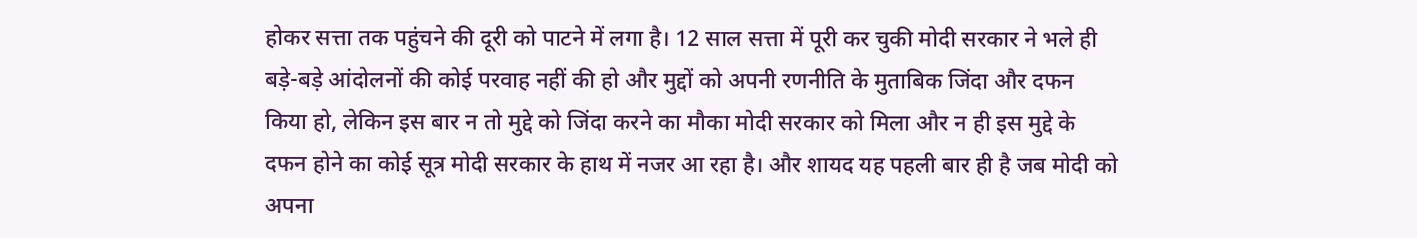होकर सत्ता तक पहुंचने की दूरी को पाटने में लगा है। 12 साल सत्ता में पूरी कर चुकी मोदी सरकार ने भले ही बड़े-बड़े आंदोलनों की कोई परवाह नहीं की हो और मुद्दों को अपनी रणनीति के मुताबिक जिंदा और दफन किया हो, लेकिन इस बार न तो मुद्दे को जिंदा करने का मौका मोदी सरकार को मिला और न ही इस मुद्दे के दफन होने का कोई सूत्र मोदी सरकार के हाथ में नजर आ रहा है। और शायद यह पहली बार ही है जब मोदी को अपना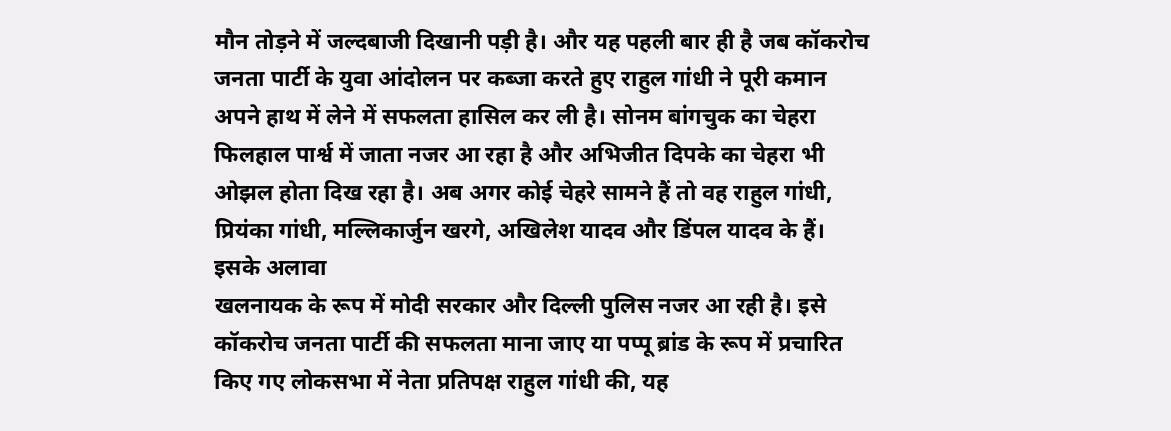मौन तोड़ने में जल्दबाजी दिखानी पड़ी है। और यह पहली बार ही है जब कॉकरोच जनता पार्टी के युवा आंदोलन पर कब्जा करते हुए राहुल गांधी ने पूरी कमान अपने हाथ में लेने में सफलता हासिल कर ली है। सोनम बांगचुक का चेहरा फिलहाल पार्श्व में जाता नजर आ रहा है और अभिजीत दिपके का चेहरा भी ओझल होता दिख रहा है। अब अगर कोई चेहरे सामने हैं तो वह राहुल गांधी, प्रियंका गांधी, मल्लिकार्जुन खरगे, अखिलेश यादव और डिंपल यादव के हैं। इसके अलावा
खलनायक के रूप में मोदी सरकार और दिल्ली पुलिस नजर आ रही है। इसे कॉकरोच जनता पार्टी की सफलता माना जाए या पप्पू ब्रांड के रूप में प्रचारित किए गए लोकसभा में नेता प्रतिपक्ष राहुल गांधी की, यह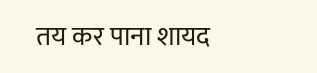तय कर पाना शायद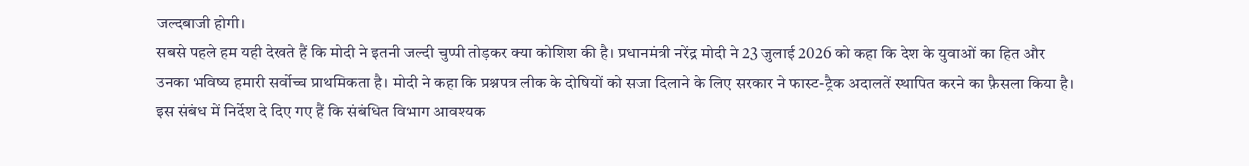जल्दबाजी होगी।
सबसे पहले हम यही देखते हैं कि मोदी ने इतनी जल्दी चुप्पी तोड़कर क्या कोशिश की है। प्रधानमंत्री नरेंद्र मोदी ने 23 जुलाई 2026 को कहा कि देश के युवाओं का हित और उनका भविष्य हमारी सर्वोच्च प्राथमिकता है। मोदी ने कहा कि प्रश्नपत्र लीक के दोषियों को सजा दिलाने के लिए सरकार ने फास्ट-ट्रैक अदालतें स्थापित करने का फ़ैसला किया है। इस संबंध में निर्देश दे दिए गए हैं कि संबंधित विभाग आवश्यक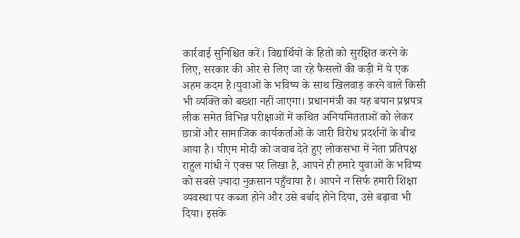कार्रवाई सुनिश्चित करें। विद्यार्थियों के हितों को सुरक्षित करने के लिए, सरकार की ओर से लिए जा रहे फैसलों की कड़ी में ये एक अहम कदम है।युवाओं के भविष्य के साथ खिलवाड़ करने वाले किसी भी व्यक्ति को बख्शा नहीं जाएगा। प्रधानमंत्री का यह बयान प्रश्नपत्र लीक समेत विभिन्न परीक्षाओं में कथित अनियमितताओं को लेकर छात्रों और सामाजिक कार्यकर्ताओं के जारी विरोध प्रदर्शनों के बीच आया है। पीएम मोदी को जवाब देते हुए लोकसभा में नेता प्रतिपक्ष राहुल गांधी ने एक्स पर लिखा है, आपने ही हमारे युवाओं के भविष्य को सबसे ज़्यादा नुक़सान पहुँचाया है। आपने न सिर्फ हमारी शिक्षा व्यवस्था पर कब्जा होने और उसे बर्बाद होने दिया, उसे बढ़ावा भी दिया। इसके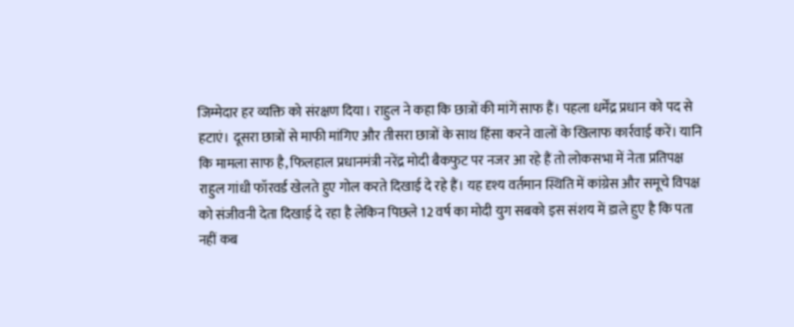जिम्मेदार हर व्यक्ति को संरक्षण दिया। राहुल ने कहा कि छात्रों की मांगें साफ हैं। पहला धर्मेंद्र प्रधान को पद से हटाएं। दूसरा छात्रों से माफी मांगिए और तीसरा छात्रों के साथ हिंसा करने वालों के खिलाफ कार्रवाई करें। यानि कि मामला साफ है, फिलहाल प्रधानमंत्री नरेंद्र मोदी बैकफुट पर नजर आ रहे हैं तो लोकसभा में नेता प्रतिपक्ष राहुल गांधी फॉरवर्ड खेलते हुए गोल करते दिखाई दे रहे हैं। यह दृश्य वर्तमान स्थिति में कांग्रेस और समूचे विपक्ष को संजीवनी देता दिखाई दे रहा है लेकिन पिछले 12 वर्ष का मोदी युग सबको इस संशय में डाले हुए है कि पता नहीं कब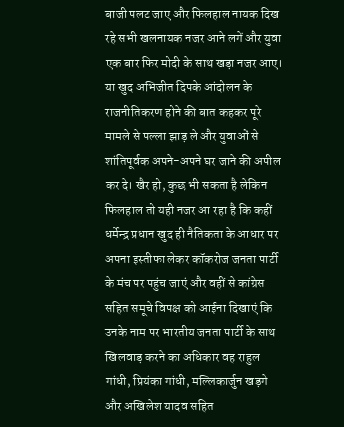बाजी पलट जाए और फिलहाल नायक दिख रहे सभी खलनायक नजर आने लगें और युवा एक बार फिर मोदी के साथ खड़ा नजर आए। या खुद अभिजीत दिपके आंदोलन के राजनीतिकरण होने की बात कहकर पूरे मामले से पल्ला झाड़ ले और युवाओं से शांतिपूर्वक अपने-अपने घर जाने की अपील कर दे। खैर हो, कुछ भी सकता है लेकिन फिलहाल तो यही नजर आ रहा है कि कहीं धर्मेन्द्र प्रधान खुद ही नैतिकता के आधार पर अपना इस्तीफा लेकर कॉकरोज जनता पार्टी के मंच पर पहुंच जाएं और वहीं से कांग्रेस सहित समूचे विपक्ष को आईना दिखाएं कि उनके नाम पर भारतीय जनता पार्टी के साथ खिलवाड़ करने का अधिकार वह राहुल गांधी, प्रियंका गांधी, मल्लिकार्जुन खड़गे और अखिलेश यादव सहित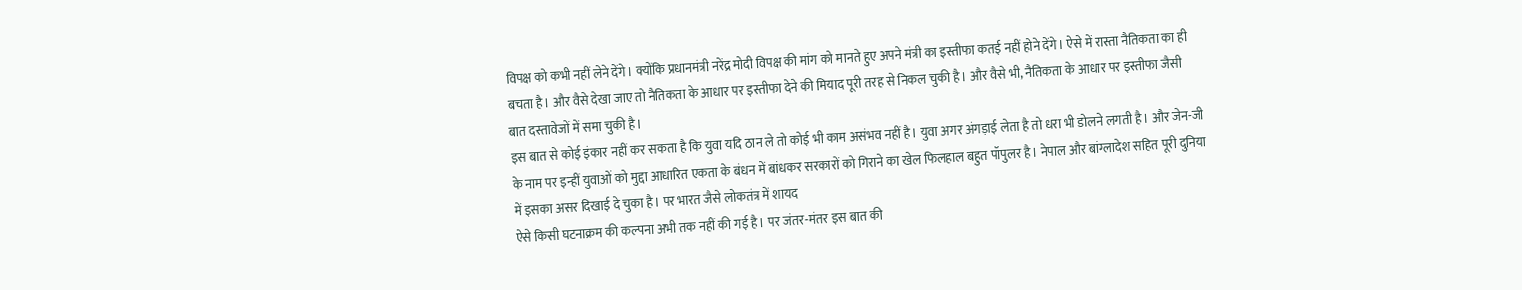विपक्ष को कभी नहीं लेने देंगे। क्योंकि प्रधानमंत्री नरेंद्र मोदी विपक्ष की मांग को मानते हुए अपने मंत्री का इस्तीफा कतई नहीं होने देंगे। ऐसे में रास्ता नैतिकता का ही बचता है। और वैसे देखा जाए तो नैतिकता के आधार पर इस्तीफा देने की मियाद पूरी तरह से निकल चुकी है। और वैसे भी, नैतिकता के आधार पर इस्तीफा जैसी बात दस्तावेजों में समा चुकी है।
इस बात से कोई इंकार नहीं कर सकता है कि युवा यदि ठान ले तो कोई भी काम असंभव नहीं है। युवा अगर अंगड़ाई लेता है तो धरा भी डोलने लगती है। और जेन-जी के नाम पर इन्हीं युवाओं को मुद्दा आधारित एकता के बंधन में बांधकर सरकारों को गिराने का खेल फिलहाल बहुत पॉपुलर है। नेपाल और बांग्लादेश सहित पूरी दुनिया में इसका असर दिखाई दे चुका है। पर भारत जैसे लोकतंत्र में शायद
ऐसे किसी घटनाक्रम की कल्पना अभी तक नहीं की गई है। पर जंतर-मंतर इस बात की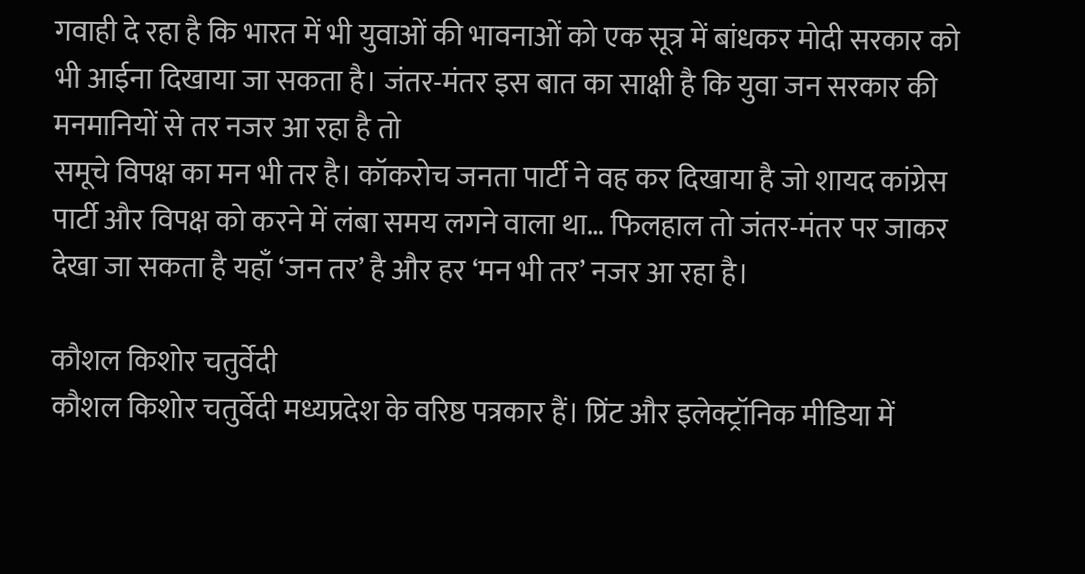गवाही दे रहा है कि भारत में भी युवाओं की भावनाओं को एक सूत्र में बांधकर मोदी सरकार को भी आईना दिखाया जा सकता है। जंतर-मंतर इस बात का साक्षी है कि युवा जन सरकार की मनमानियों से तर नजर आ रहा है तो
समूचे विपक्ष का मन भी तर है। कॉकरोच जनता पार्टी ने वह कर दिखाया है जो शायद कांग्रेस पार्टी और विपक्ष को करने में लंबा समय लगने वाला था… फिलहाल तो जंतर-मंतर पर जाकर देखा जा सकता है यहाँ ‘जन तर’ है और हर ‘मन भी तर’ नजर आ रहा है।

कौशल किशोर चतुर्वेदी
कौशल किशोर चतुर्वेदी मध्यप्रदेश के वरिष्ठ पत्रकार हैं। प्रिंट और इलेक्ट्रॉनिक मीडिया में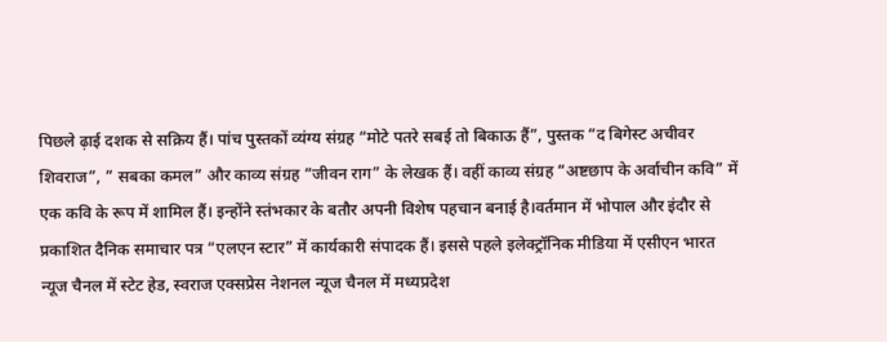पिछले ढ़ाई दशक से सक्रिय हैं। पांच पुस्तकों व्यंग्य संग्रह “मोटे पतरे सबई तो बिकाऊ हैं”, पुस्तक “द बिगेस्ट अचीवर शिवराज”, ” सबका कमल” और काव्य संग्रह “जीवन राग” के लेखक हैं। वहीं काव्य संग्रह “अष्टछाप के अर्वाचीन कवि” में एक कवि के रूप में शामिल हैं। इन्होंने स्तंभकार के बतौर अपनी विशेष पहचान बनाई है।वर्तमान में भोपाल और इंदौर से प्रकाशित दैनिक समाचार पत्र “एलएन स्टार” में कार्यकारी संपादक हैं। इससे पहले इलेक्ट्रॉनिक मीडिया में एसीएन भारत न्यूज चैनल में स्टेट हेड, स्वराज एक्सप्रेस नेशनल न्यूज चैनल में मध्यप्रदेश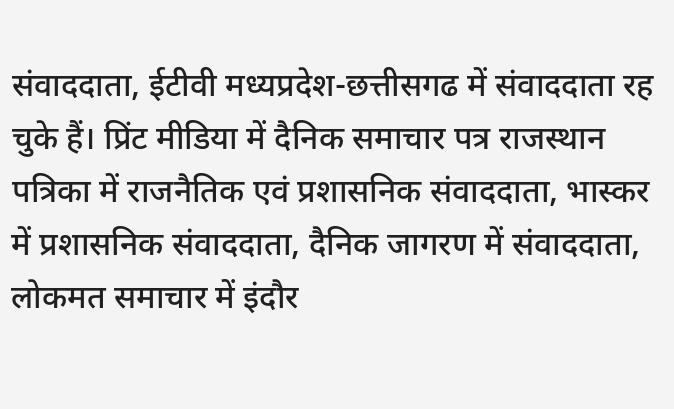संवाददाता, ईटीवी मध्यप्रदेश-छत्तीसगढ में संवाददाता रह चुके हैं। प्रिंट मीडिया में दैनिक समाचार पत्र राजस्थान पत्रिका में राजनैतिक एवं प्रशासनिक संवाददाता, भास्कर में प्रशासनिक संवाददाता, दैनिक जागरण में संवाददाता, लोकमत समाचार में इंदौर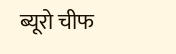ब्यूरो चीफ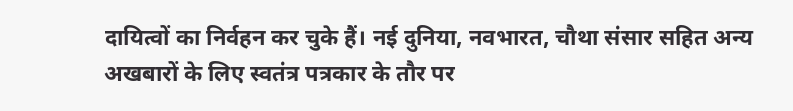दायित्वों का निर्वहन कर चुके हैं। नई दुनिया, नवभारत, चौथा संसार सहित अन्य अखबारों के लिए स्वतंत्र पत्रकार के तौर पर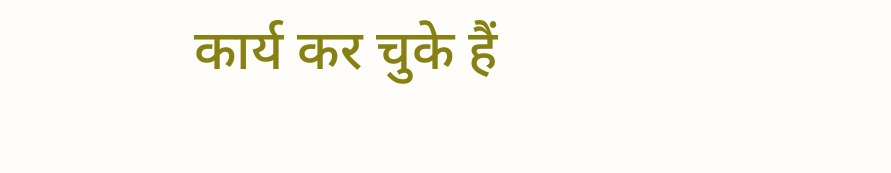कार्य कर चुके हैं